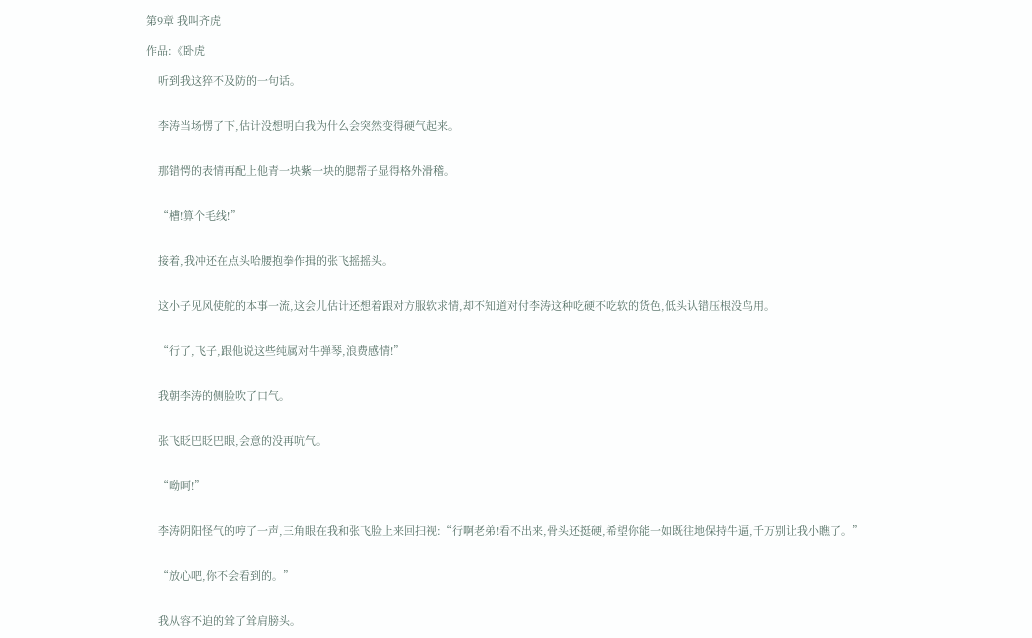第9章 我叫齐虎

作品:《卧虎

    听到我这猝不及防的一句话。


    李涛当场愣了下,估计没想明白我为什么会突然变得硬气起来。


    那错愕的表情再配上他青一块紫一块的腮帮子显得格外滑稽。


    “槽!算个毛线!”


    接着,我冲还在点头哈腰抱拳作揖的张飞摇摇头。


    这小子见风使舵的本事一流,这会儿估计还想着跟对方服软求情,却不知道对付李涛这种吃硬不吃软的货色,低头认错压根没鸟用。


    “行了,飞子,跟他说这些纯属对牛弹琴,浪费感情!”


    我朝李涛的侧脸吹了口气。


    张飞眨巴眨巴眼,会意的没再吭气。


    “呦呵!”


    李涛阴阳怪气的哼了一声,三角眼在我和张飞脸上来回扫视:“行啊老弟!看不出来,骨头还挺硬,希望你能一如既往地保持牛逼,千万别让我小瞧了。”


    “放心吧,你不会看到的。”


    我从容不迫的耸了耸肩膀头。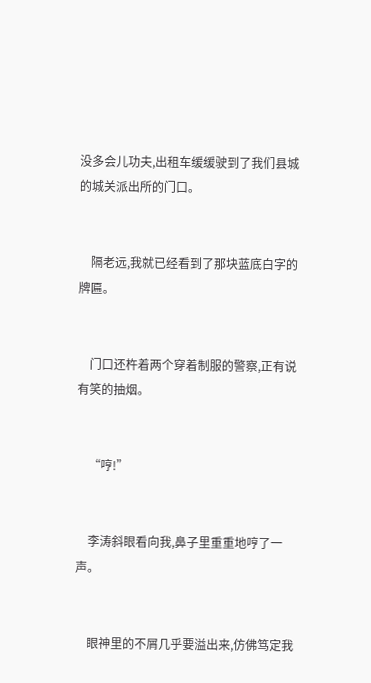没多会儿功夫,出租车缓缓驶到了我们县城的城关派出所的门口。


    隔老远,我就已经看到了那块蓝底白字的牌匾。


    门口还杵着两个穿着制服的警察,正有说有笑的抽烟。


    “哼!”


    李涛斜眼看向我,鼻子里重重地哼了一声。


    眼神里的不屑几乎要溢出来,仿佛笃定我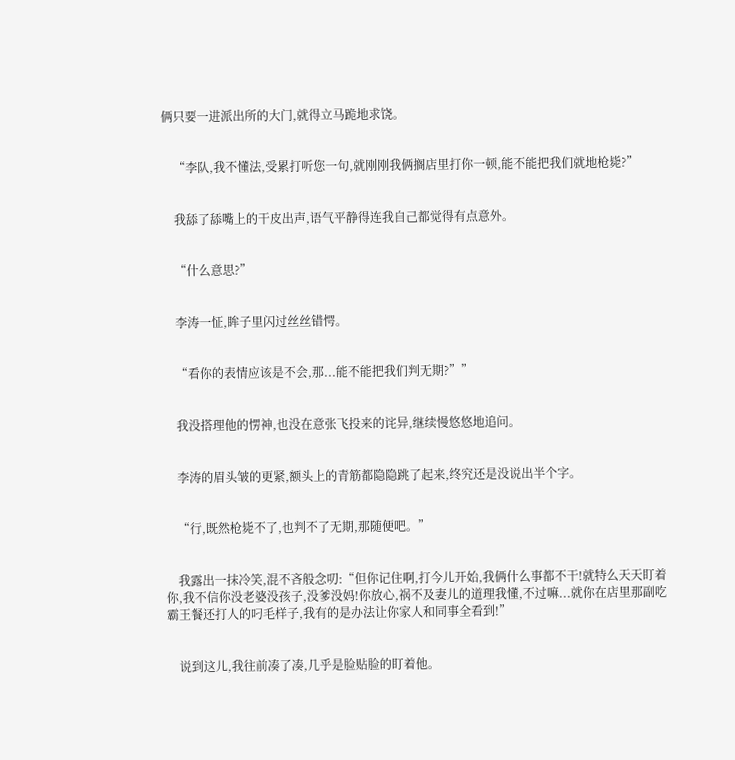俩只要一进派出所的大门,就得立马跪地求饶。


    “李队,我不懂法,受累打听您一句,就刚刚我俩搁店里打你一顿,能不能把我们就地枪毙?”


    我舔了舔嘴上的干皮出声,语气平静得连我自己都觉得有点意外。


    “什么意思?”


    李涛一怔,眸子里闪过丝丝错愕。


    “看你的表情应该是不会,那...能不能把我们判无期?””


    我没搭理他的愣神,也没在意张飞投来的诧异,继续慢悠悠地追问。


    李涛的眉头皱的更紧,额头上的青筋都隐隐跳了起来,终究还是没说出半个字。


    “行,既然枪毙不了,也判不了无期,那随便吧。”


    我露出一抹冷笑,混不吝般念叨:“但你记住啊,打今儿开始,我俩什么事都不干!就特么天天盯着你,我不信你没老婆没孩子,没爹没妈!你放心,祸不及妻儿的道理我懂,不过嘛...就你在店里那副吃霸王餐还打人的叼毛样子,我有的是办法让你家人和同事全看到!”


    说到这儿,我往前凑了凑,几乎是脸贴脸的盯着他。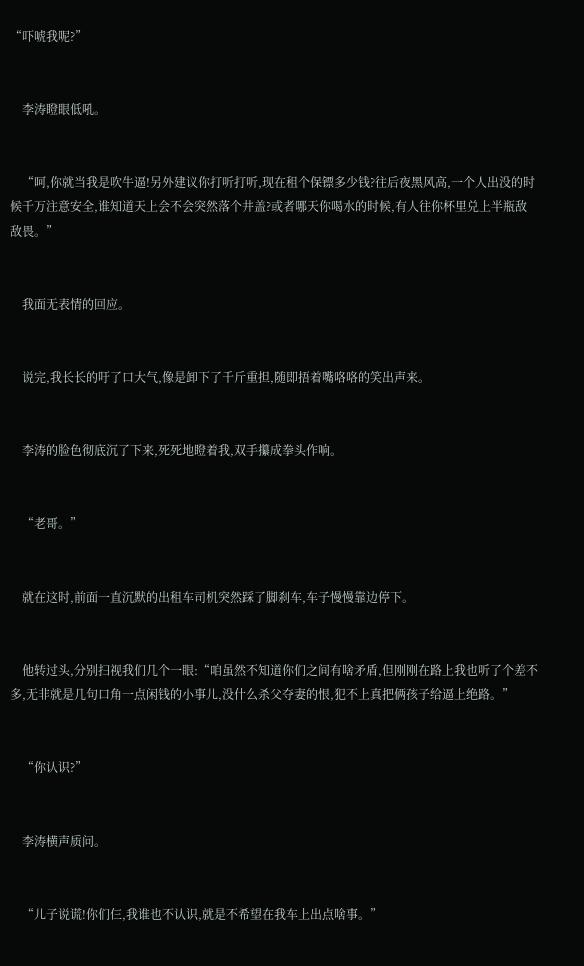“吓唬我呢?”


    李涛瞪眼低吼。


    “呵,你就当我是吹牛逼!另外建议你打听打听,现在租个保镖多少钱?往后夜黑风高,一个人出没的时候千万注意安全,谁知道天上会不会突然落个井盖?或者哪天你喝水的时候,有人往你杯里兑上半瓶敌敌畏。”


    我面无表情的回应。


    说完,我长长的吁了口大气,像是卸下了千斤重担,随即捂着嘴咯咯的笑出声来。


    李涛的脸色彻底沉了下来,死死地瞪着我,双手攥成拳头作响。


    “老哥。”


    就在这时,前面一直沉默的出租车司机突然踩了脚刹车,车子慢慢靠边停下。


    他转过头,分别扫视我们几个一眼:“咱虽然不知道你们之间有啥矛盾,但刚刚在路上我也听了个差不多,无非就是几句口角一点闲钱的小事儿,没什么杀父夺妻的恨,犯不上真把俩孩子给逼上绝路。”


    “你认识?”


    李涛横声质问。


    “儿子说谎!你们仨,我谁也不认识,就是不希望在我车上出点啥事。”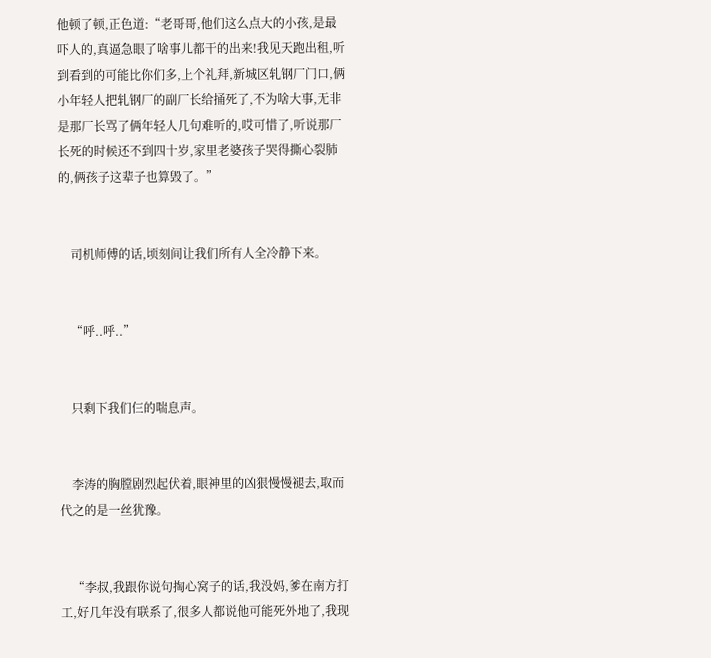他顿了顿,正色道:“老哥哥,他们这么点大的小孩,是最吓人的,真逼急眼了啥事儿都干的出来!我见天跑出租,听到看到的可能比你们多,上个礼拜,新城区轧钢厂门口,俩小年轻人把轧钢厂的副厂长给捅死了,不为啥大事,无非是那厂长骂了俩年轻人几句难听的,哎可惜了,听说那厂长死的时候还不到四十岁,家里老婆孩子哭得撕心裂肺的,俩孩子这辈子也算毁了。”


    司机师傅的话,顷刻间让我们所有人全冷静下来。


    “呼..呼..”


    只剩下我们仨的喘息声。


    李涛的胸膛剧烈起伏着,眼神里的凶狠慢慢褪去,取而代之的是一丝犹豫。


    “李叔,我跟你说句掏心窝子的话,我没妈,爹在南方打工,好几年没有联系了,很多人都说他可能死外地了,我现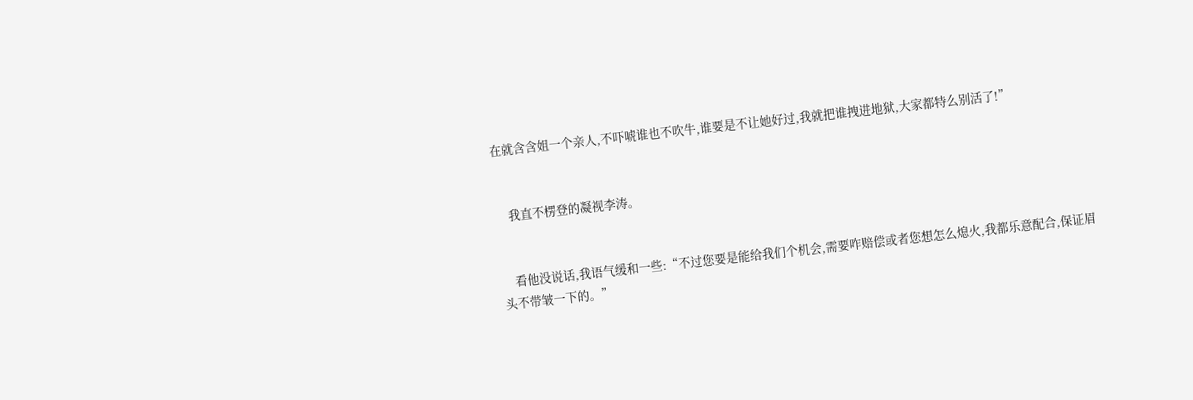在就含含姐一个亲人,不吓唬谁也不吹牛,谁要是不让她好过,我就把谁拽进地狱,大家都特么别活了!”


    我直不楞登的凝视李涛。


    看他没说话,我语气缓和一些:“不过您要是能给我们个机会,需要咋赔偿或者您想怎么熄火,我都乐意配合,保证眉头不带皱一下的。”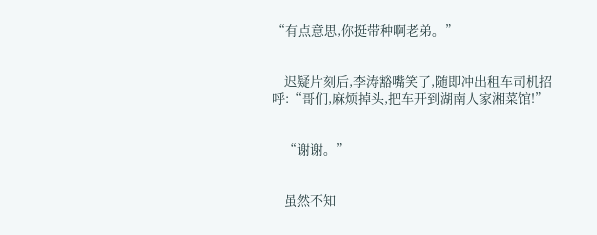“有点意思,你挺带种啊老弟。”


    迟疑片刻后,李涛豁嘴笑了,随即冲出租车司机招呼:“哥们,麻烦掉头,把车开到湖南人家湘菜馆!”


    “谢谢。”


    虽然不知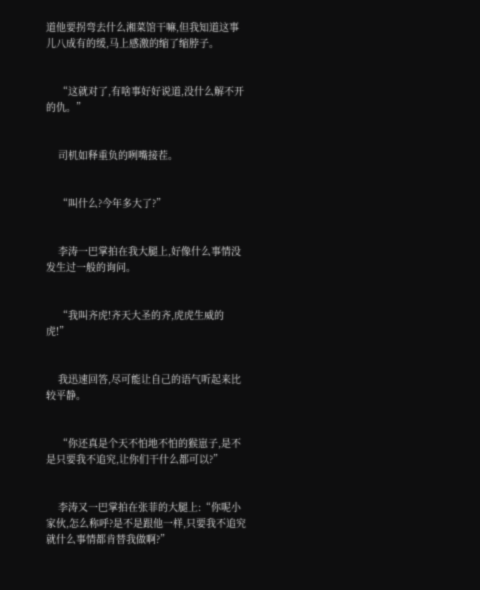道他要拐弯去什么湘菜馆干嘛,但我知道这事儿八成有的缓,马上感激的缩了缩脖子。


    “这就对了,有啥事好好说道,没什么解不开的仇。”


    司机如释重负的咧嘴接茬。


    “叫什么?今年多大了?”


    李涛一巴掌拍在我大腿上,好像什么事情没发生过一般的询问。


    “我叫齐虎!齐天大圣的齐,虎虎生威的虎!”


    我迅速回答,尽可能让自己的语气听起来比较平静。


    “你还真是个天不怕地不怕的猴崽子,是不是只要我不追究,让你们干什么都可以?”


    李涛又一巴掌拍在张菲的大腿上:“你呢小家伙,怎么称呼?是不是跟他一样,只要我不追究就什么事情都肯替我做啊?”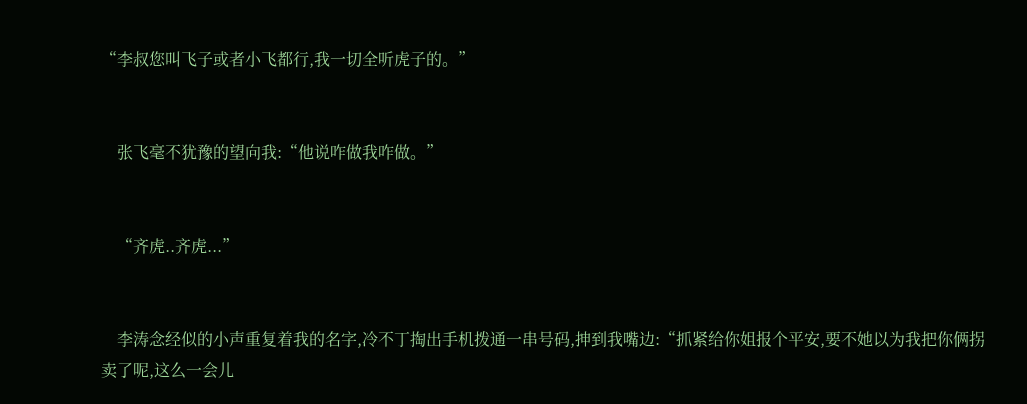“李叔您叫飞子或者小飞都行,我一切全听虎子的。”


    张飞毫不犹豫的望向我:“他说咋做我咋做。”


    “齐虎..齐虎...”


    李涛念经似的小声重复着我的名字,冷不丁掏出手机拨通一串号码,抻到我嘴边:“抓紧给你姐报个平安,要不她以为我把你俩拐卖了呢,这么一会儿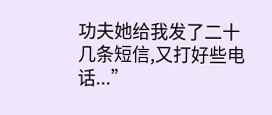功夫她给我发了二十几条短信,又打好些电话...”